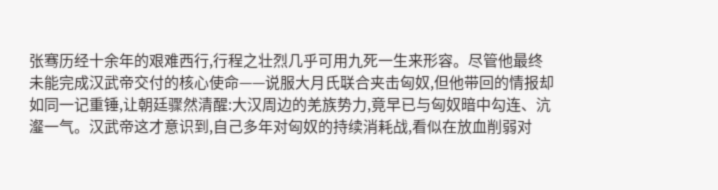张骞历经十余年的艰难西行,行程之壮烈几乎可用九死一生来形容。尽管他最终未能完成汉武帝交付的核心使命——说服大月氏联合夹击匈奴,但他带回的情报却如同一记重锤,让朝廷骤然清醒:大汉周边的羌族势力,竟早已与匈奴暗中勾连、沆瀣一气。汉武帝这才意识到,自己多年对匈奴的持续消耗战,看似在放血削弱对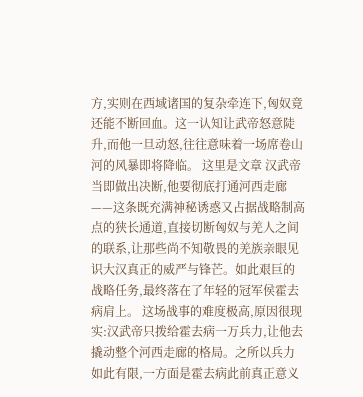方,实则在西域诸国的复杂牵连下,匈奴竟还能不断回血。这一认知让武帝怒意陡升,而他一旦动怒,往往意味着一场席卷山河的风暴即将降临。 这里是文章 汉武帝当即做出决断,他要彻底打通河西走廊——这条既充满神秘诱惑又占据战略制高点的狭长通道,直接切断匈奴与羌人之间的联系,让那些尚不知敬畏的羌族亲眼见识大汉真正的威严与锋芒。如此艰巨的战略任务,最终落在了年轻的冠军侯霍去病肩上。 这场战事的难度极高,原因很现实:汉武帝只拨给霍去病一万兵力,让他去撬动整个河西走廊的格局。之所以兵力如此有限,一方面是霍去病此前真正意义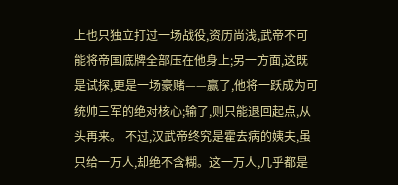上也只独立打过一场战役,资历尚浅,武帝不可能将帝国底牌全部压在他身上;另一方面,这既是试探,更是一场豪赌——赢了,他将一跃成为可统帅三军的绝对核心;输了,则只能退回起点,从头再来。 不过,汉武帝终究是霍去病的姨夫,虽只给一万人,却绝不含糊。这一万人,几乎都是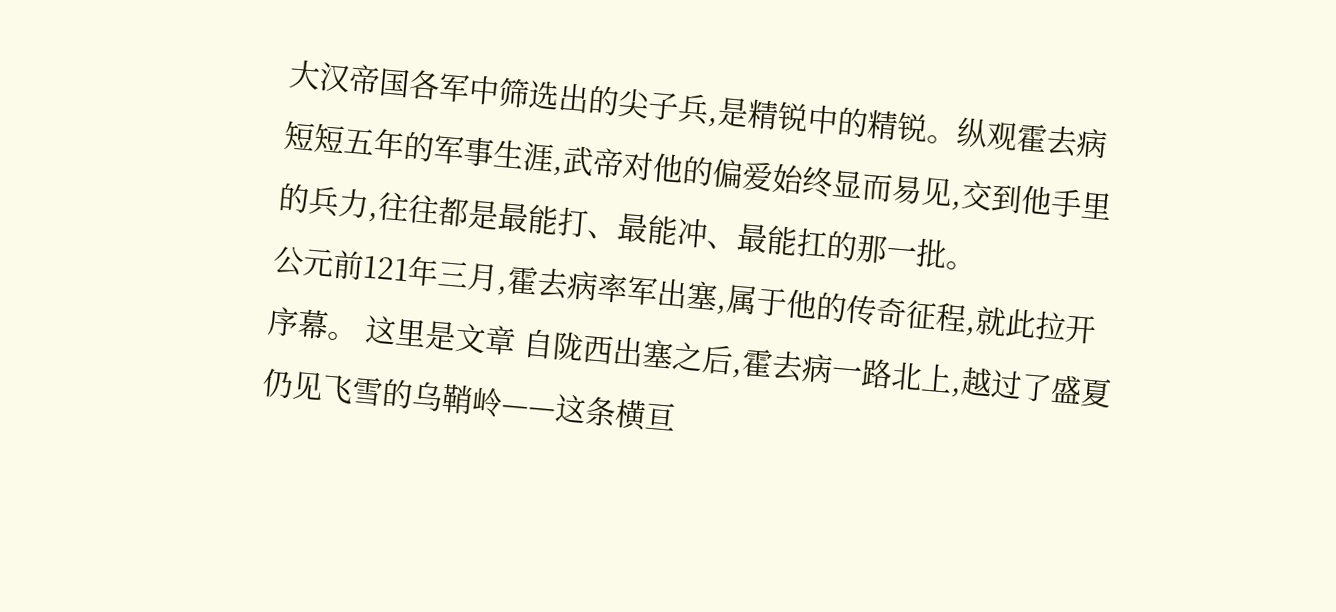大汉帝国各军中筛选出的尖子兵,是精锐中的精锐。纵观霍去病短短五年的军事生涯,武帝对他的偏爱始终显而易见,交到他手里的兵力,往往都是最能打、最能冲、最能扛的那一批。
公元前121年三月,霍去病率军出塞,属于他的传奇征程,就此拉开序幕。 这里是文章 自陇西出塞之后,霍去病一路北上,越过了盛夏仍见飞雪的乌鞘岭——这条横亘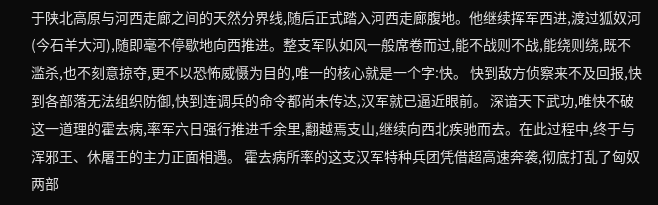于陕北高原与河西走廊之间的天然分界线,随后正式踏入河西走廊腹地。他继续挥军西进,渡过狐奴河(今石羊大河),随即毫不停歇地向西推进。整支军队如风一般席卷而过,能不战则不战,能绕则绕,既不滥杀,也不刻意掠夺,更不以恐怖威慑为目的,唯一的核心就是一个字:快。 快到敌方侦察来不及回报,快到各部落无法组织防御,快到连调兵的命令都尚未传达,汉军就已逼近眼前。 深谙天下武功,唯快不破这一道理的霍去病,率军六日强行推进千余里,翻越焉支山,继续向西北疾驰而去。在此过程中,终于与浑邪王、休屠王的主力正面相遇。 霍去病所率的这支汉军特种兵团凭借超高速奔袭,彻底打乱了匈奴两部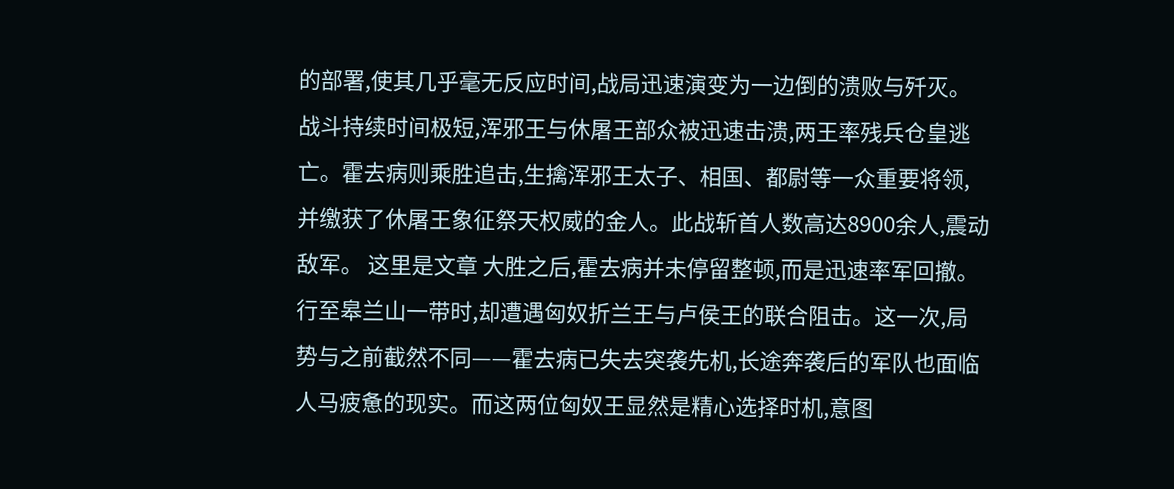的部署,使其几乎毫无反应时间,战局迅速演变为一边倒的溃败与歼灭。战斗持续时间极短,浑邪王与休屠王部众被迅速击溃,两王率残兵仓皇逃亡。霍去病则乘胜追击,生擒浑邪王太子、相国、都尉等一众重要将领,并缴获了休屠王象征祭天权威的金人。此战斩首人数高达8900余人,震动敌军。 这里是文章 大胜之后,霍去病并未停留整顿,而是迅速率军回撤。行至皋兰山一带时,却遭遇匈奴折兰王与卢侯王的联合阻击。这一次,局势与之前截然不同——霍去病已失去突袭先机,长途奔袭后的军队也面临人马疲惫的现实。而这两位匈奴王显然是精心选择时机,意图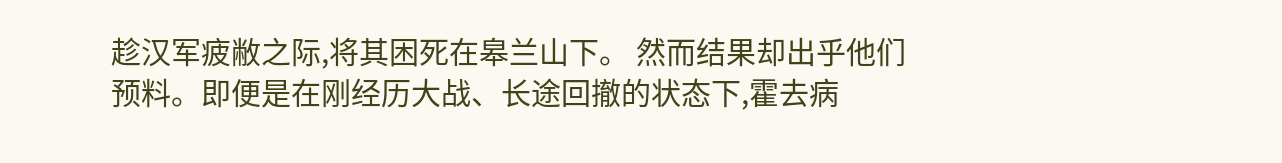趁汉军疲敝之际,将其困死在皋兰山下。 然而结果却出乎他们预料。即便是在刚经历大战、长途回撤的状态下,霍去病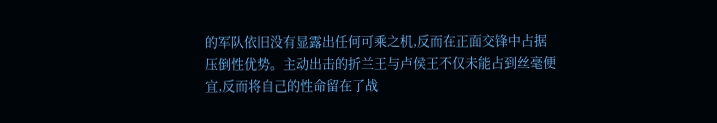的军队依旧没有显露出任何可乘之机,反而在正面交锋中占据压倒性优势。主动出击的折兰王与卢侯王不仅未能占到丝毫便宜,反而将自己的性命留在了战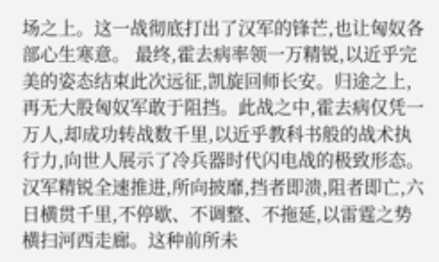场之上。这一战彻底打出了汉军的锋芒,也让匈奴各部心生寒意。 最终,霍去病率领一万精锐,以近乎完美的姿态结束此次远征,凯旋回师长安。归途之上,再无大股匈奴军敢于阻挡。此战之中,霍去病仅凭一万人,却成功转战数千里,以近乎教科书般的战术执行力,向世人展示了冷兵器时代闪电战的极致形态。汉军精锐全速推进,所向披靡,挡者即溃,阻者即亡,六日横贯千里,不停歇、不调整、不拖延,以雷霆之势横扫河西走廊。这种前所未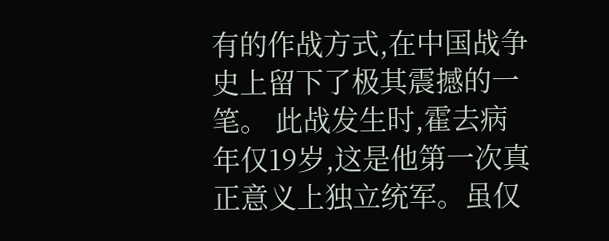有的作战方式,在中国战争史上留下了极其震撼的一笔。 此战发生时,霍去病年仅19岁,这是他第一次真正意义上独立统军。虽仅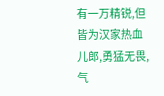有一万精锐,但皆为汉家热血儿郎,勇猛无畏,气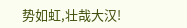势如虹,壮哉大汉!